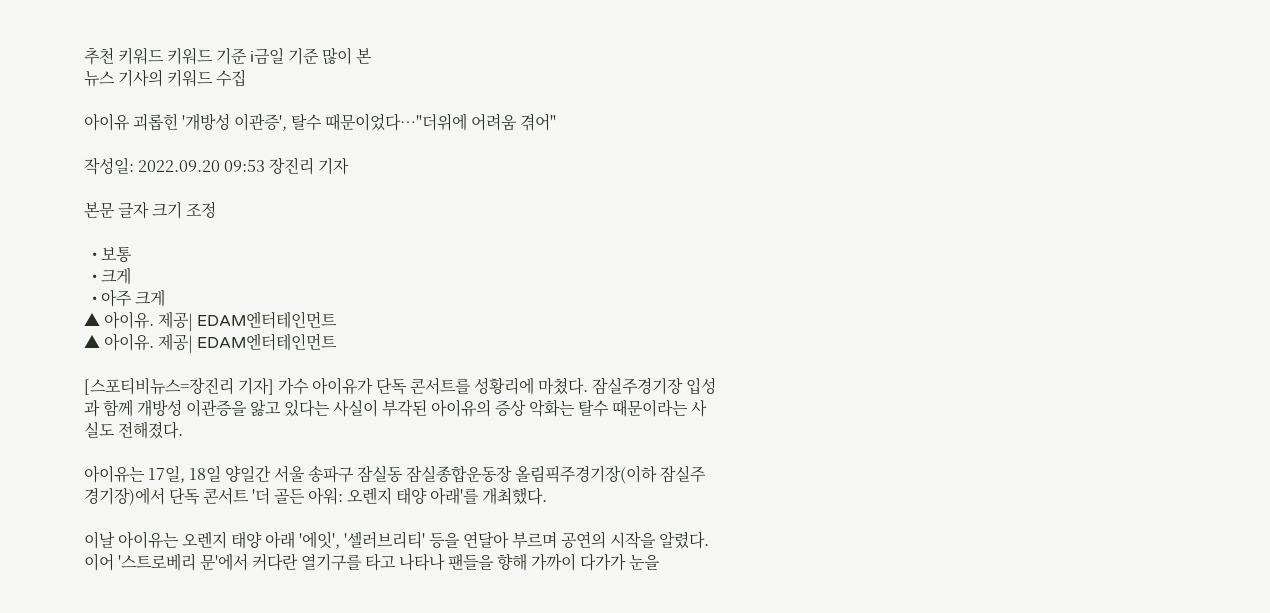추천 키워드 키워드 기준 i금일 기준 많이 본
뉴스 기사의 키워드 수집

아이유 괴롭힌 '개방성 이관증', 탈수 때문이었다…"더위에 어려움 겪어"

작성일: 2022.09.20 09:53 장진리 기자

본문 글자 크기 조정

  • 보통
  • 크게
  • 아주 크게
▲ 아이유. 제공| EDAM엔터테인먼트
▲ 아이유. 제공| EDAM엔터테인먼트

[스포티비뉴스=장진리 기자] 가수 아이유가 단독 콘서트를 성황리에 마쳤다. 잠실주경기장 입성과 함께 개방성 이관증을 앓고 있다는 사실이 부각된 아이유의 증상 악화는 탈수 때문이라는 사실도 전해졌다.

아이유는 17일, 18일 양일간 서울 송파구 잠실동 잠실종합운동장 올림픽주경기장(이하 잠실주경기장)에서 단독 콘서트 '더 골든 아워: 오렌지 태양 아래'를 개최했다.

이날 아이유는 오렌지 태양 아래 '에잇', '셀러브리티' 등을 연달아 부르며 공연의 시작을 알렸다. 이어 '스트로베리 문'에서 커다란 열기구를 타고 나타나 팬들을 향해 가까이 다가가 눈을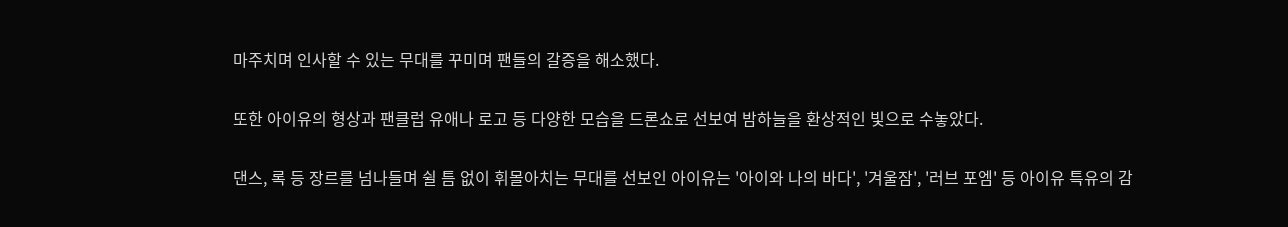마주치며 인사할 수 있는 무대를 꾸미며 팬들의 갈증을 해소했다.

또한 아이유의 형상과 팬클럽 유애나 로고 등 다양한 모습을 드론쇼로 선보여 밤하늘을 환상적인 빛으로 수놓았다.

댄스, 록 등 장르를 넘나들며 쉴 틈 없이 휘몰아치는 무대를 선보인 아이유는 '아이와 나의 바다', '겨울잠', '러브 포엠' 등 아이유 특유의 감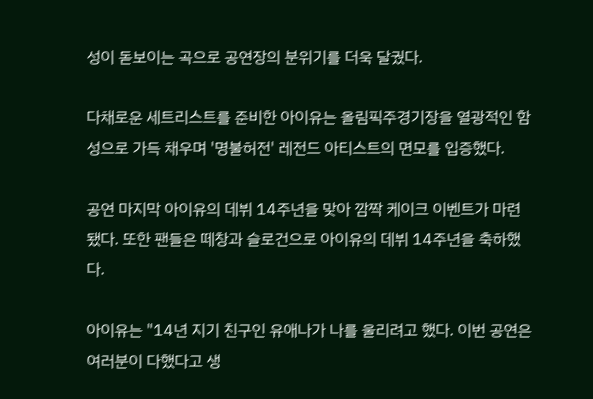성이 돋보이는 곡으로 공연장의 분위기를 더욱 달궜다.

다채로운 세트리스트를 준비한 아이유는 올림픽주경기장을 열광적인 함성으로 가득 채우며 '명불허전' 레전드 아티스트의 면모를 입증했다.

공연 마지막 아이유의 데뷔 14주년을 맞아 깜짝 케이크 이벤트가 마련됐다. 또한 팬들은 떼창과 슬로건으로 아이유의 데뷔 14주년을 축하했다.

아이유는 "14년 지기 친구인 유애나가 나를 울리려고 했다. 이번 공연은 여러분이 다했다고 생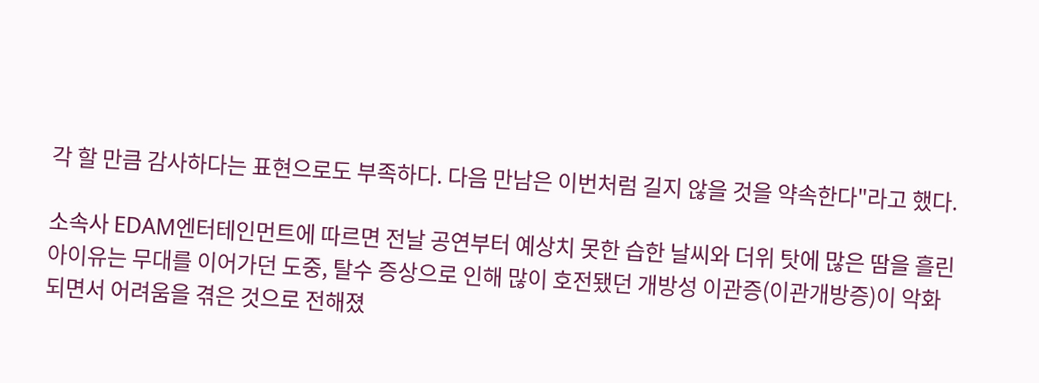각 할 만큼 감사하다는 표현으로도 부족하다. 다음 만남은 이번처럼 길지 않을 것을 약속한다"라고 했다.

소속사 EDAM엔터테인먼트에 따르면 전날 공연부터 예상치 못한 습한 날씨와 더위 탓에 많은 땀을 흘린 아이유는 무대를 이어가던 도중, 탈수 증상으로 인해 많이 호전됐던 개방성 이관증(이관개방증)이 악화되면서 어려움을 겪은 것으로 전해졌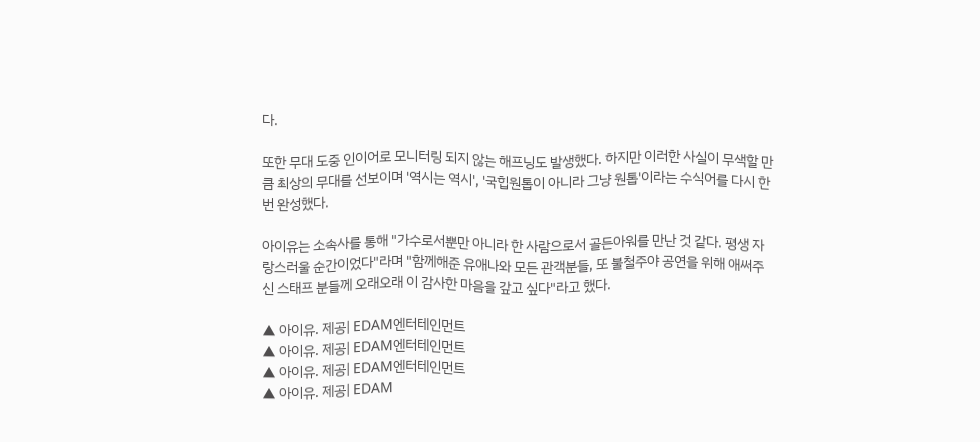다.

또한 무대 도중 인이어로 모니터링 되지 않는 해프닝도 발생했다. 하지만 이러한 사실이 무색할 만큼 최상의 무대를 선보이며 '역시는 역시', '국힙원톱이 아니라 그냥 원톱'이라는 수식어를 다시 한번 완성했다.

아이유는 소속사를 통해 "가수로서뿐만 아니라 한 사람으로서 골든아워를 만난 것 같다. 평생 자랑스러울 순간이었다"라며 "함께해준 유애나와 모든 관객분들, 또 불철주야 공연을 위해 애써주신 스태프 분들께 오래오래 이 감사한 마음을 갚고 싶다"라고 했다.

▲ 아이유. 제공| EDAM엔터테인먼트
▲ 아이유. 제공| EDAM엔터테인먼트
▲ 아이유. 제공| EDAM엔터테인먼트
▲ 아이유. 제공| EDAM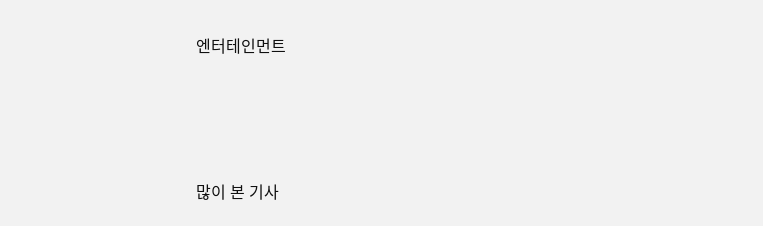엔터테인먼트





많이 본 기사